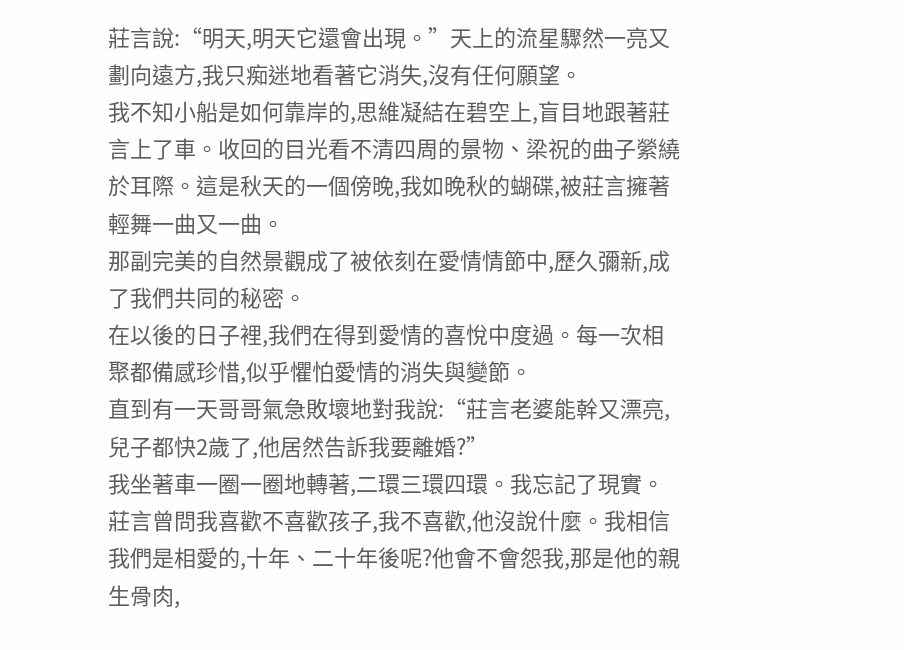莊言說:“明天,明天它還會出現。”天上的流星驟然一亮又劃向遠方,我只痴迷地看著它消失,沒有任何願望。
我不知小船是如何靠岸的,思維凝結在碧空上,盲目地跟著莊言上了車。收回的目光看不清四周的景物、梁祝的曲子縈繞於耳際。這是秋天的一個傍晚,我如晚秋的蝴碟,被莊言擁著輕舞一曲又一曲。
那副完美的自然景觀成了被依刻在愛情情節中,歷久彌新,成了我們共同的秘密。
在以後的日子裡,我們在得到愛情的喜悅中度過。每一次相聚都備感珍惜,似乎懼怕愛情的消失與變節。
直到有一天哥哥氣急敗壞地對我說:“莊言老婆能幹又漂亮,兒子都快2歲了,他居然告訴我要離婚?”
我坐著車一圈一圈地轉著,二環三環四環。我忘記了現實。莊言曾問我喜歡不喜歡孩子,我不喜歡,他沒說什麼。我相信我們是相愛的,十年、二十年後呢?他會不會怨我,那是他的親生骨肉,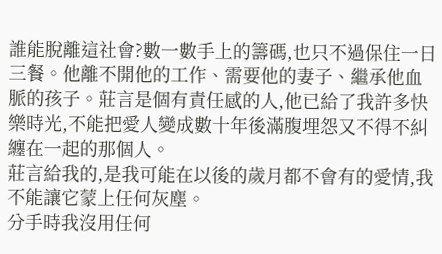誰能脫離這社會?數一數手上的籌碼,也只不過保住一日三餐。他離不開他的工作、需要他的妻子、繼承他血脈的孩子。莊言是個有責任感的人,他已給了我許多快樂時光,不能把愛人變成數十年後滿腹埋怨又不得不糾纏在一起的那個人。
莊言給我的,是我可能在以後的歲月都不會有的愛情,我不能讓它蒙上任何灰塵。
分手時我沒用任何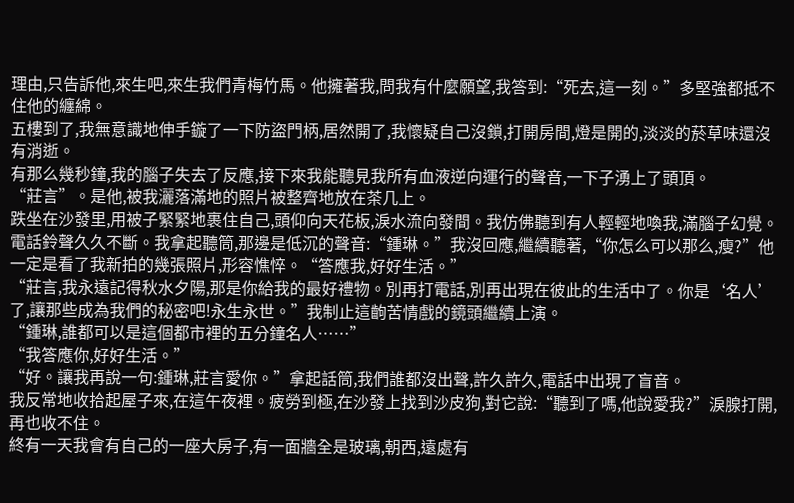理由,只告訴他,來生吧,來生我們青梅竹馬。他擁著我,問我有什麼願望,我答到:“死去,這一刻。”多堅強都抵不住他的纏綿。
五樓到了,我無意識地伸手鏇了一下防盜門柄,居然開了,我懷疑自己沒鎖,打開房間,燈是開的,淡淡的菸草味還沒有消逝。
有那么幾秒鐘,我的腦子失去了反應,接下來我能聽見我所有血液逆向運行的聲音,一下子湧上了頭頂。
“莊言”。是他,被我灑落滿地的照片被整齊地放在茶几上。
跌坐在沙發里,用被子緊緊地裹住自己,頭仰向天花板,淚水流向發間。我仿佛聽到有人輕輕地喚我,滿腦子幻覺。
電話鈴聲久久不斷。我拿起聽筒,那邊是低沉的聲音:“鍾琳。”我沒回應,繼續聽著,“你怎么可以那么,瘦?”他一定是看了我新拍的幾張照片,形容憔悴。“答應我,好好生活。”
“莊言,我永遠記得秋水夕陽,那是你給我的最好禮物。別再打電話,別再出現在彼此的生活中了。你是‘名人’了,讓那些成為我們的秘密吧!永生永世。”我制止這齣苦情戲的鏡頭繼續上演。
“鍾琳,誰都可以是這個都市裡的五分鐘名人……”
“我答應你,好好生活。”
“好。讓我再說一句:鍾琳,莊言愛你。”拿起話筒,我們誰都沒出聲,許久許久,電話中出現了盲音。
我反常地收拾起屋子來,在這午夜裡。疲勞到極,在沙發上找到沙皮狗,對它說:“聽到了嗎,他說愛我?”淚腺打開,再也收不住。
終有一天我會有自己的一座大房子,有一面牆全是玻璃,朝西,遠處有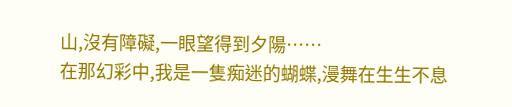山,沒有障礙,一眼望得到夕陽……
在那幻彩中,我是一隻痴迷的蝴蝶,漫舞在生生不息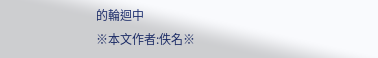的輪迴中
※本文作者:佚名※